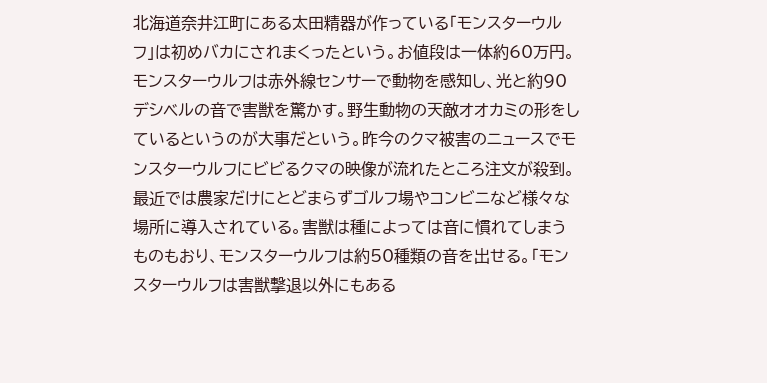北海道奈井江町にある太田精器が作っている「モンスターウルフ」は初めバカにされまくったという。お値段は一体約60万円。モンスターウルフは赤外線センサーで動物を感知し、光と約90デシベルの音で害獣を驚かす。野生動物の天敵オオカミの形をしているというのが大事だという。昨今のクマ被害のニュースでモンスターウルフにビビるクマの映像が流れたところ注文が殺到。最近では農家だけにとどまらずゴルフ場やコンビニなど様々な場所に導入されている。害獣は種によっては音に慣れてしまうものもおり、モンスターウルフは約50種類の音を出せる。「モンスターウルフは害獣撃退以外にもある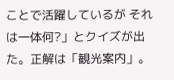ことで活躍しているが それは一体何?」とクイズが出た。正解は「観光案内」。